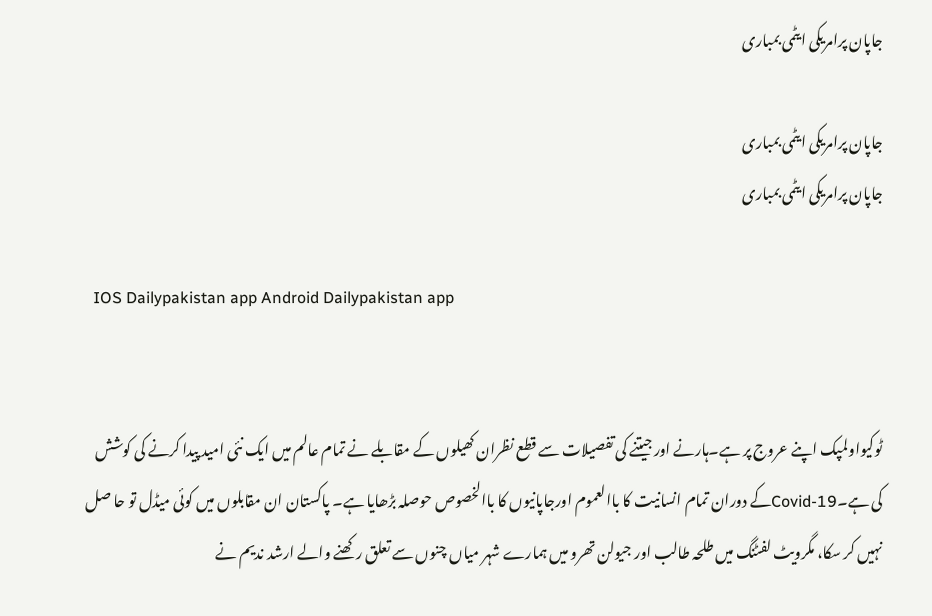جاپان پرامریکی ایٹمی بمباری

جاپان پرامریکی ایٹمی بمباری
جاپان پرامریکی ایٹمی بمباری

  IOS Dailypakistan app Android Dailypakistan app


ٹوکیواولمپک اپنے عروج پر ہے۔ہارنے اور جیتنے کی تفصیلات سے قطع نظران کھیلوں کے مقابلے نے تمام عالم میں ایک نئی امید پیدا کرنے کی کوشش کی ہے۔Covid-19کے دوران تمام انسانیت کا باالعموم اورجاپانیوں کا باالخصوص حوصلہ بڑھایا ہے۔ پاکستان ان مقابلوں میں کوئی میڈل تو حا صل نہیں کر سکا، مگرویٹ لفٹنگ میں طلحہ طالب اور جیولن تھرو میں ہمارے شہر میاں چنوں سے تعلق رکھنے والے ارشد ندیم نے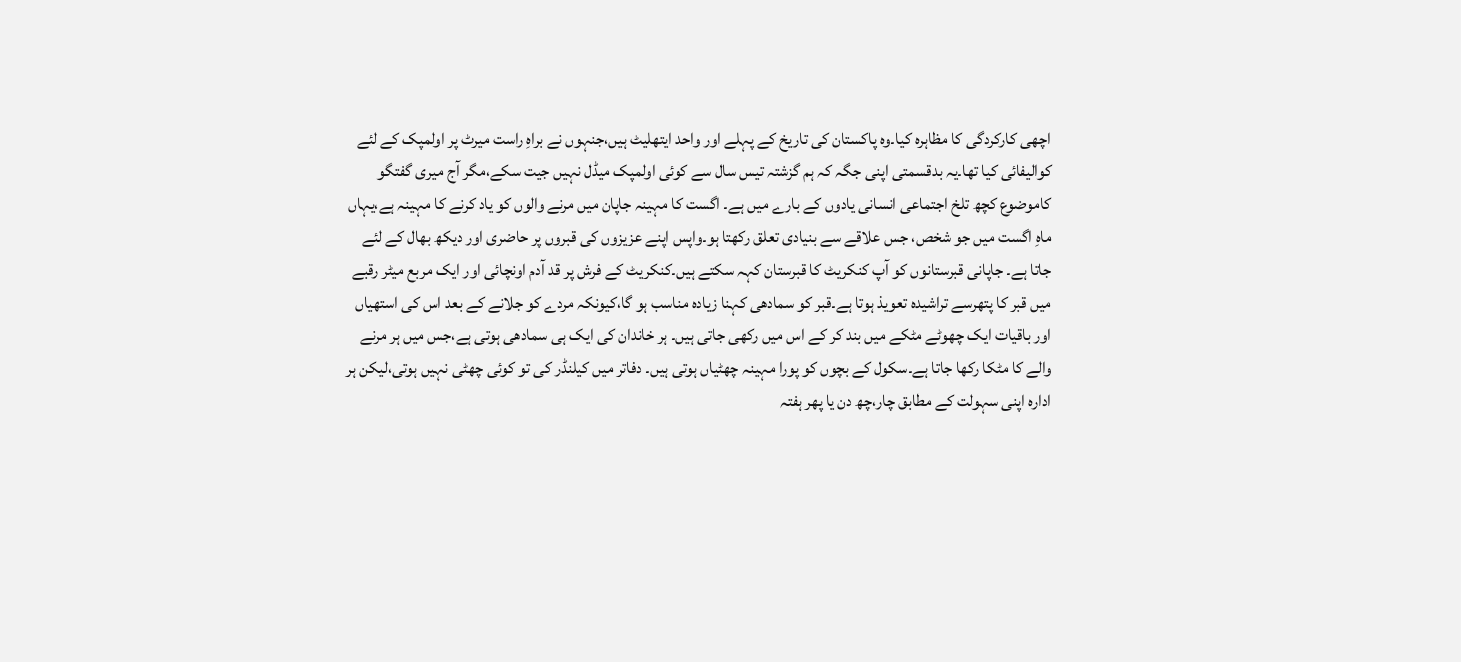اچھی کارکردگی کا مظاہرہ کیا۔وہ پاکستان کی تاریخ کے پہلے اور واحد ایتھلیٹ ہیں،جنہوں نے براہِ راست میرٹ پر اولمپک کے لئے کوالیفائی کیا تھا۔یہ بدقسمتی اپنی جگہ کہ ہم گزشتہ تیس سال سے کوئی اولمپک میڈل نہیں جیت سکے،مگر آج میری گفتگو کاموضوع کچھ تلخ اجتماعی انسانی یادوں کے بارے میں ہے۔ اگست کا مہینہ جاپان میں مرنے والوں کو یاد کرنے کا مہینہ ہے،یہاں ماہِ اگست میں جو شخص، جس علاقے سے بنیادی تعلق رکھتا ہو۔واپس اپنے عزیزوں کی قبروں پر حاضری اور دیکھ بھال کے لئے جاتا ہے۔ جاپانی قبرستانوں کو آپ کنکریٹ کا قبرستان کہہ سکتے ہیں۔کنکریٹ کے فرش پر قد آدم اونچائی اور ایک مربع میٹر رقبے میں قبر کا پتھرسے تراشیدہ تعویذ ہوتا ہے۔قبر کو سمادھی کہنا زیادہ مناسب ہو گا،کیونکہ مردے کو جلانے کے بعد اس کی استھیاں اور باقیات ایک چھوٹے مٹکے میں بند کر کے اس میں رکھی جاتی ہیں۔ ہر خاندان کی ایک ہی سمادھی ہوتی ہے،جس میں ہر مرنے والے کا مٹکا رکھا جاتا ہے۔سکول کے بچوں کو پورا مہینہ چھٹیاں ہوتی ہیں۔ دفاتر میں کیلنڈر کی تو کوئی چھٹی نہیں ہوتی،لیکن ہر ادارہ اپنی سہولت کے مطابق چار،چھ دن یا پھر ہفتہ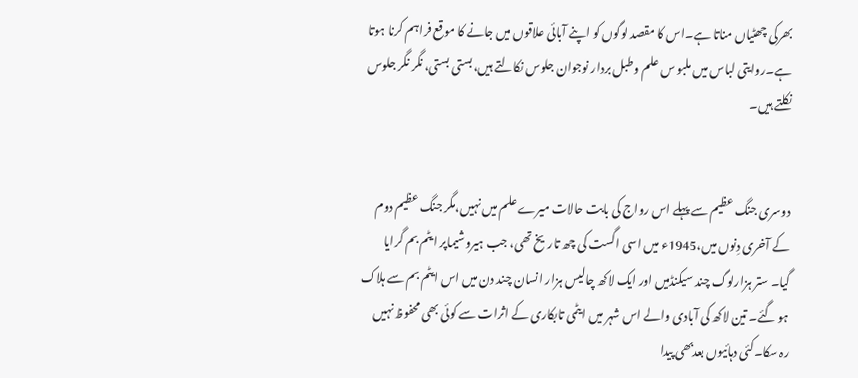بھرکی چھٹیاں مناتا ہے۔اس کا مقصد لوگوں کو اپنے آبائی علاقوں میں جانے کا موقع فراہم کرنا ہوتا ہے۔روایتی لباس میں ملبو س علم وطبل بردار نوجوان جلوس نکالتے ہیں،بستی بستی، نگر نگر جلوس نکلتے ہیں۔


دوسری جنگ عظیم سے پہلے اس رواج کی بابت حالات میرے علم میں نہیں،مگر جنگ عظیم دوم کے آخری دِنوں میں،1945ء میں اسی اگست کی چھ تاریخ تھی، جب ہیروشیماپر ایٹم بم گرایا گیا۔ ستر ہزارلوگ چند سیکنڈمیں اور ایک لاکھ چالیس ہزار انسان چند دن میں اس ایٹم بم سے ہلاک ہو گئے۔ تین لاکھ کی آبادی والے اس شہر میں ایٹمی تابکاری کے اثرات سے کوئی بھی محفوظ نہیں رہ سکا۔کئی دہائیوں بعدبھی پیدا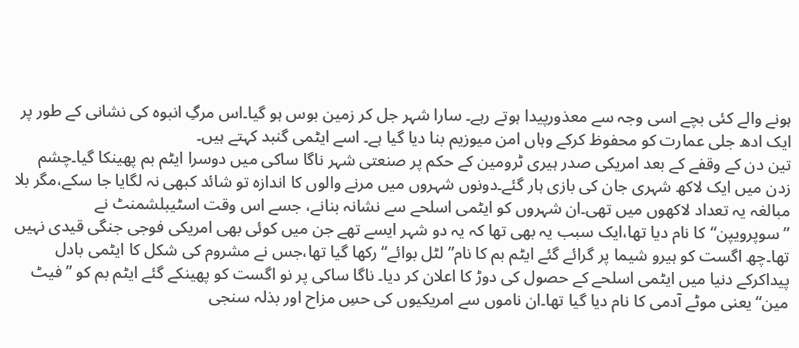ہونے والے کئی بچے اسی وجہ سے معذورپیدا ہوتے رہے۔ سارا شہر جل کر زمین بوس ہو گیا۔اس مرگِ انبوہ کی نشانی کے طور پر ایک ادھ جلی عمارت کو محفوظ کرکے وہاں امن میوزیم بنا دیا گیا ہے۔ اسے ایٹمی گنبد کہتے ہیں۔
تین دن کے وقفے کے بعد امریکی صدر ہیری ٹرومین کے حکم پر صنعتی شہر ناگا ساکی میں دوسرا ایٹم بم پھینکا گیا۔چشم زدن میں ایک لاکھ شہری جان کی بازی ہار گئے۔دونوں شہروں میں مرنے والوں کا اندازہ تو شائد کبھی نہ لگایا جا سکے،مگر بلا مبالغہ یہ تعداد لاکھوں میں تھی۔ان شہروں کو ایٹمی اسلحے سے نشانہ بنانے، جسے اس وقت اسٹیبلشمنٹ نے ”سوپرویپن“کا نام دیا تھا،ایک سبب یہ بھی تھا کہ یہ دو شہر ایسے تھے جن میں کوئی بھی امریکی فوجی جنگی قیدی نہیں تھا۔چھ اگست کو ہیرو شیما پر گرائے گئے ایٹم بم کا نام”لٹل بوائے“ رکھا گیا تھا،جس نے مشروم کی شکل کا ایٹمی بادل پیداکرکے دنیا میں ایٹمی اسلحے کے حصول کی دوڑ کا اعلان کر دیا۔ ناگا ساکی پر نو اگست کو پھینکے گئے ایٹم بم کو ”فیٹ مین“یعنی موٹے آدمی کا نام دیا گیا تھا۔ان ناموں سے امریکیوں کی حسِ مزاح اور بذلہ سنجی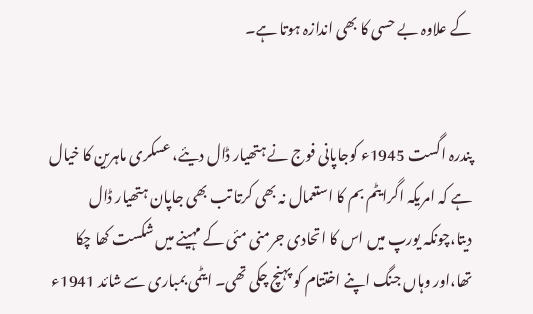کے علاوہ بے حسی کا بھی اندازہ ہوتا ہے۔


پندرہ اگست 1945ء کوجاپانی فوج نے ہتھیار ڈال دیئے، عسکری ماہرین کا خیال ہے کہ امریکہ اگرایٹم بم کا استعمال نہ بھی کرتا تب بھی جاپان ہتھیار ڈال دیتا،چونکہ یورپ میں اس کا اتحادی جرمنی مئی کے مہینے میں شکست کھا چکا تھا،اور وہاں جنگ اپنے اختتام کو پہنچ چکی تھی۔ ایٹمی بمباری سے شائد 1941ء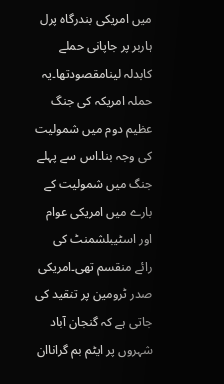میں امریکی بندرگاہ پرل ہاربر پر جاپانی حملے کابدلہ لینامقصودتھا۔یہ حملہ امریکہ کی جنگ عظیم دوم میں شمولیت کی وجہ بنا۔اس سے پہلے جنگ میں شمولیت کے بارے میں امریکی عوام اور اسٹیبلشمنٹ کی رائے منقسم تھی۔امریکی صدر ٹرومین پر تنقید کی جاتی ہے کہ گنجان آباد شہروں پر ایٹم بم گراناان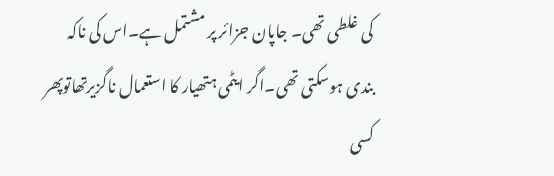کی غلطی تھی۔ جاپان جزائر پر مشتمل ہے۔اس کی ناکہ بندی ہوسکتی تھی۔اگر ایٹمی ہتھیار کا استعمال ناگزیرتھاتوپھر کسی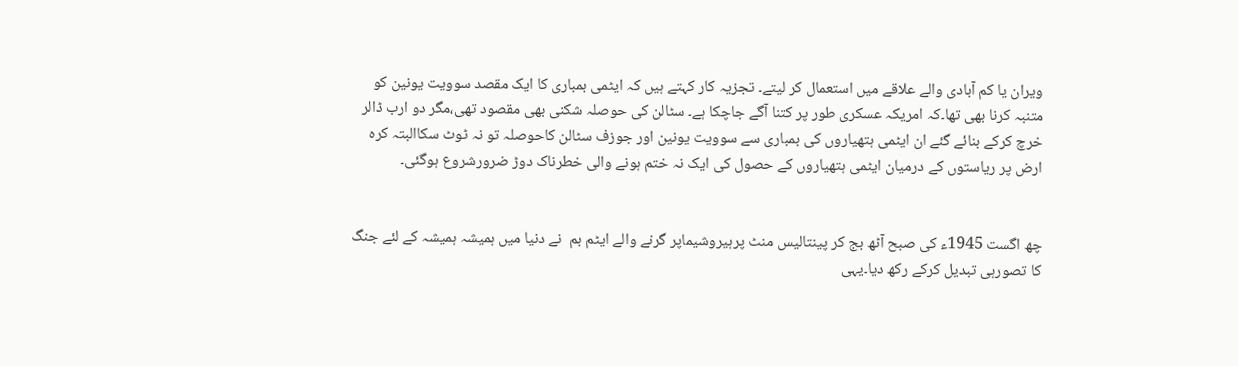ویران یا کم آبادی والے علاقے میں استعمال کر لیتے۔ تجزیہ کار کہتے ہیں کہ ایٹمی بمباری کا ایک مقصد سوویت یونین کو متنبہ کرنا بھی تھا۔کہ امریکہ عسکری طور پر کتنا آگے جاچکا ہے۔ سٹالن کی حوصلہ شکنی بھی مقصود تھی،مگر دو ارب ڈالر خرچ کرکے بنائے گئے ان ایٹمی ہتھیاروں کی بمباری سے سوویت یونین اور جوزف سٹالن کاحوصلہ تو نہ ٹوٹ سکاالبتہ کرہ ارض پر ریاستوں کے درمیان ایٹمی ہتھیاروں کے حصول کی ایک نہ ختم ہونے والی خطرناک دوڑ ضرورشروع ہوگئی۔


چھ اگست 1945ء کی صبح آٹھ بج کر پینتالیس منٹ پرہیروشیماپر گرنے والے ایٹم بم  نے دنیا میں ہمیشہ ہمیشہ کے لئے جنگ کا تصورہی تبدیل کرکے رکھ دیا۔یہی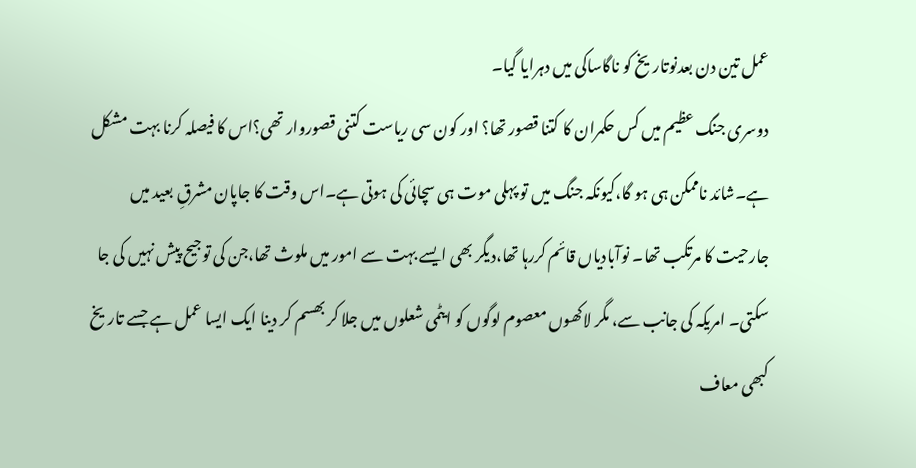عمل تین دن بعدنوتاریخ کو ناگاساکی میں دہرایا گیا۔
دوسری جنگ عظیم میں کس حکمران کا کتنا قصور تھا؟ اور کون سی ریاست کتنی قصوروار تھی؟اس کا فیصلہ کرنا بہت مشکل ہے۔شائد ناممکن ہی ہو گا،کیونکہ جنگ میں تو پہلی موت ہی سچائی کی ہوتی ہے۔اس وقت کا جاپان مشرقِ بعید میں جارحیت کا مرتکب تھا۔ نوآبادیاں قائم کررہا تھا،دیگر بھی ایسے بہت سے امور میں ملوث تھا،جن کی توجیح پیش نہیں کی جا سکتی۔ امریکہ کی جانب سے، مگر لاکھوں معصوم لوگوں کو ایٹمی شعلوں میں جلا کر بھسم کر دینا ایک ایسا عمل ہے جسے تاریخ کبھی معاف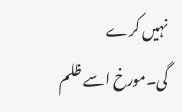نہیں کرے گی۔مورخ اسے ظلم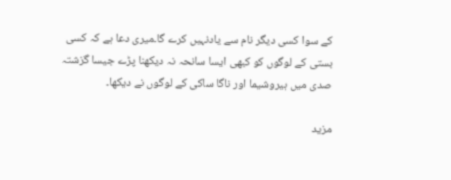کے سوا کسی دیگر نام سے یادنہیں کرے گا۔میری دعا ہے کہ کسی بستی کے لوگوں کو کبھی ایسا سانحہ نہ دیکھنا پڑے جیسا گزشتہ صدی میں ہیروشیما اور ناگا ساکی کے لوگوں نے دیکھا۔

مزید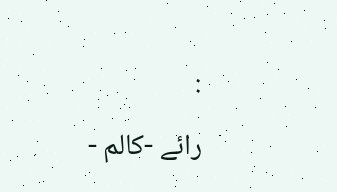:

رائے -کالم -